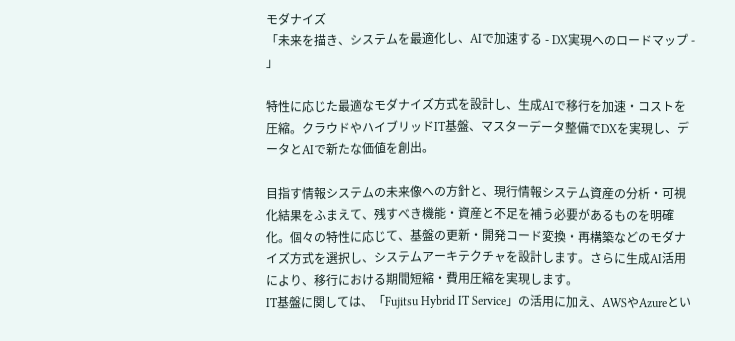モダナイズ
「未来を描き、システムを最適化し、AIで加速する - DX実現へのロードマップ - 」

特性に応じた最適なモダナイズ方式を設計し、生成AIで移行を加速・コストを圧縮。クラウドやハイブリッドIT基盤、マスターデータ整備でDXを実現し、データとAIで新たな価値を創出。

目指す情報システムの未来像への方針と、現行情報システム資産の分析・可視化結果をふまえて、残すべき機能・資産と不足を補う必要があるものを明確化。個々の特性に応じて、基盤の更新・開発コード変換・再構築などのモダナイズ方式を選択し、システムアーキテクチャを設計します。さらに生成AI活用により、移行における期間短縮・費用圧縮を実現します。
IT基盤に関しては、「Fujitsu Hybrid IT Service」の活用に加え、AWSやAzureとい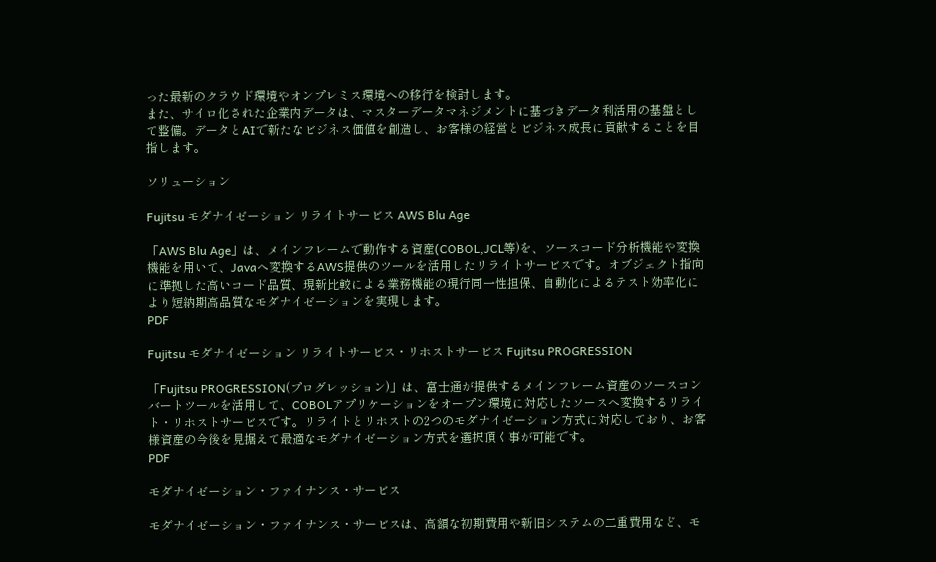った最新のクラウド環境やオンプレミス環境への移行を検討します。
また、サイロ化された企業内データは、マスターデータマネジメントに基づきデータ利活用の基盤として整備。データとAIで新たなビジネス価値を創造し、お客様の経営とビジネス成長に貢献することを目指します。

ソリューション

Fujitsu モダナイゼーション リライトサービス AWS Blu Age

「AWS Blu Age」は、メインフレームで動作する資産(COBOL,JCL等)を、ソースコード分析機能や変換機能を用いて、Javaへ変換するAWS提供のツールを活用したリライトサービスです。オブジェクト指向に準拠した高いコード品質、現新比較による業務機能の現行同一性担保、自動化によるテスト効率化により短納期高品質なモダナイゼーションを実現します。
PDF

Fujitsu モダナイゼーション リライトサービス・リホストサービス Fujitsu PROGRESSION

「Fujitsu PROGRESSION(プログレッション)」は、富士通が提供するメインフレーム資産のソースコンバートツールを活用して、COBOLアプリケーションをオープン環境に対応したソースへ変換するリライト・リホストサービスです。リライトとリホストの2つのモダナイゼーション方式に対応しており、お客様資産の今後を見据えて最適なモダナイゼーション方式を選択頂く事が可能です。
PDF

モダナイゼーション・ファイナンス・サービス

モダナイゼーション・ファイナンス・サービスは、高額な初期費用や新旧システムの二重費用など、モ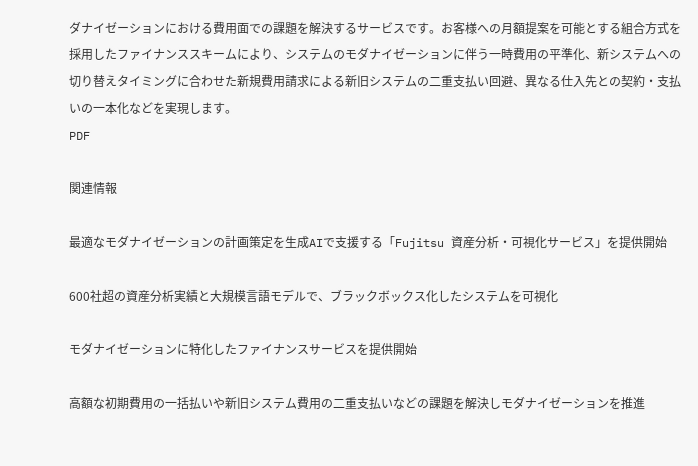ダナイゼーションにおける費用面での課題を解決するサービスです。お客様への月額提案を可能とする組合方式を採用したファイナンススキームにより、システムのモダナイゼーションに伴う一時費用の平準化、新システムへの切り替えタイミングに合わせた新規費用請求による新旧システムの二重支払い回避、異なる仕入先との契約・支払いの一本化などを実現します。
PDF

関連情報

最適なモダナイゼーションの計画策定を生成AIで支援する「Fujitsu 資産分析・可視化サービス」を提供開始

600社超の資産分析実績と大規模言語モデルで、ブラックボックス化したシステムを可視化

モダナイゼーションに特化したファイナンスサービスを提供開始

高額な初期費用の一括払いや新旧システム費用の二重支払いなどの課題を解決しモダナイゼーションを推進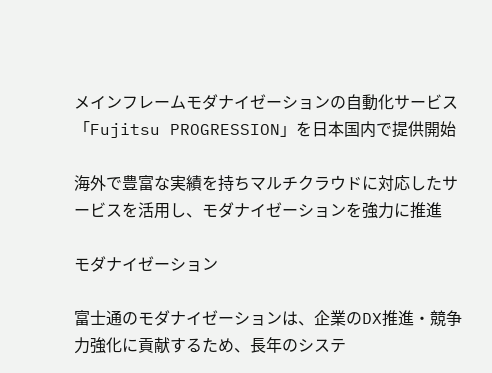メインフレームモダナイゼーションの自動化サービス「Fujitsu PROGRESSION」を日本国内で提供開始

海外で豊富な実績を持ちマルチクラウドに対応したサービスを活用し、モダナイゼーションを強力に推進

モダナイゼーション

富士通のモダナイゼーションは、企業のDX推進・競争力強化に貢献するため、長年のシステ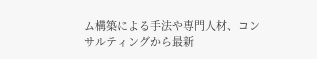ム構築による手法や専門人材、コンサルティングから最新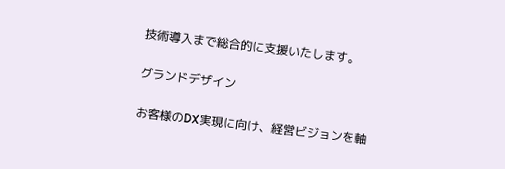技術導入まで総合的に支援いたします。

グランドデザイン

お客様のDX実現に向け、経営ビジョンを軸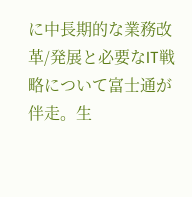に中長期的な業務改革/発展と必要なIT戦略について富士通が伴走。生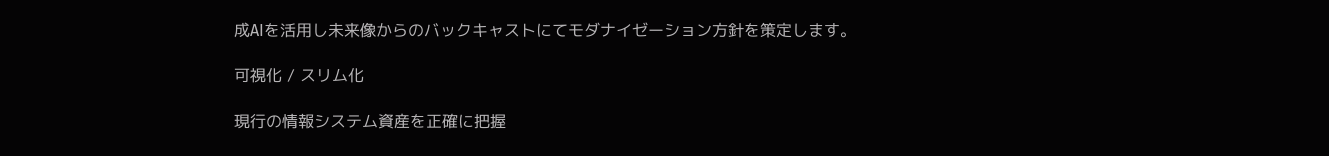成AIを活用し未来像からのバックキャストにてモダナイゼーション方針を策定します。

可視化 / スリム化

現行の情報システム資産を正確に把握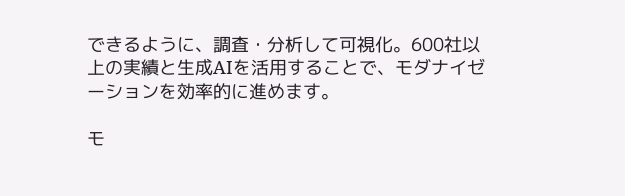できるように、調査・分析して可視化。600社以上の実績と生成AIを活用することで、モダナイゼーションを効率的に進めます。

モ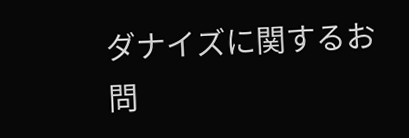ダナイズに関するお問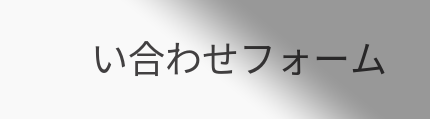い合わせフォーム